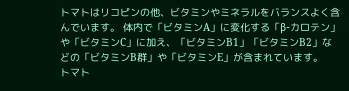トマトはリコピンの他、ビタミンやミネラルをバランスよく含んでいます。 体内で「ビタミンA」に変化する「β-カロテン」や「ビタミンC」に加え、「ビタミンB1」「ビタミンB2」などの「ビタミンB群」や「ビタミンE」が含まれています。
トマト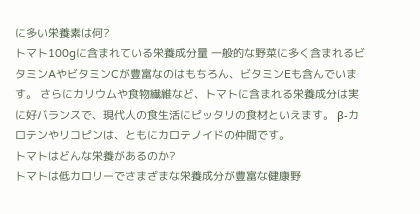に多い栄養素は何?
トマト100gに含まれている栄養成分量 一般的な野菜に多く含まれるビタミンAやビタミンCが豊富なのはもちろん、ビタミンEも含んでいます。 さらにカリウムや食物繊維など、トマトに含まれる栄養成分は実に好バランスで、現代人の食生活にピッタリの食材といえます。 β-カロテンやリコピンは、ともにカロテノイドの仲間です。
トマトはどんな栄養があるのか?
トマトは低カロリーでさまざまな栄養成分が豊富な健康野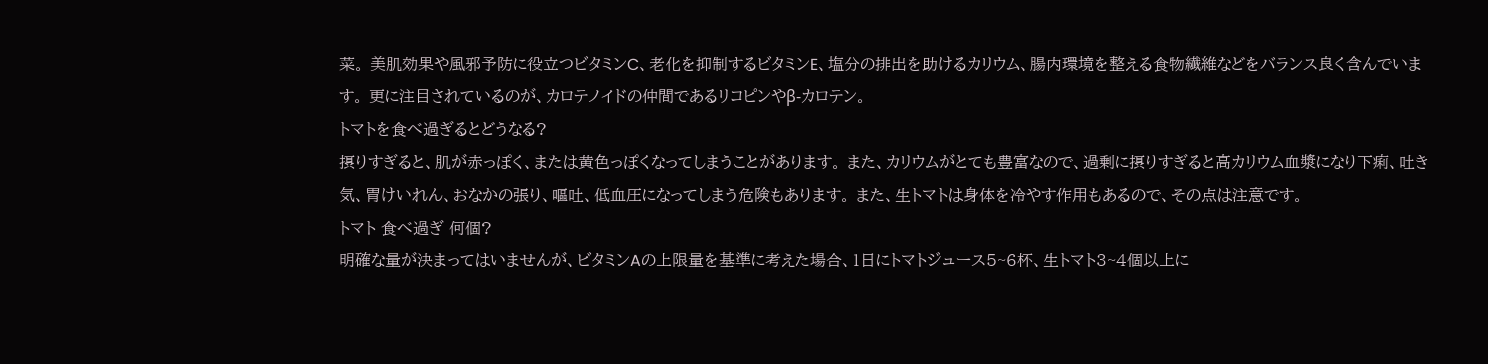菜。 美肌効果や風邪予防に役立つビタミンC、老化を抑制するビタミンE、塩分の排出を助けるカリウム、腸内環境を整える食物繊維などをバランス良く含んでいます。 更に注目されているのが、カロテノイドの仲間であるリコピンやβ-カロテン。
トマトを食べ過ぎるとどうなる?
摂りすぎると、肌が赤っぽく、または黄色っぽくなってしまうことがあります。 また、カリウムがとても豊富なので、過剰に摂りすぎると高カリウム血漿になり下痢、吐き気、胃けいれん、おなかの張り、嘔吐、低血圧になってしまう危険もあります。 また、生トマトは身体を冷やす作用もあるので、その点は注意です。
トマト 食べ過ぎ 何個?
明確な量が決まってはいませんが、ビタミンAの上限量を基準に考えた場合、1日にトマトジュース5~6杯、生トマト3~4個以上に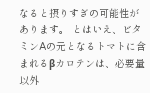なると摂りすぎの可能性があります。 とはいえ、ビタミンAの元となるトマトに含まれるβカロテンは、必要量以外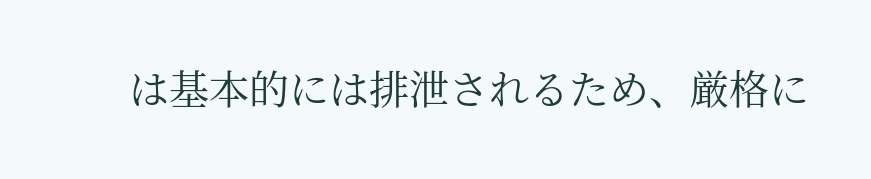は基本的には排泄されるため、厳格に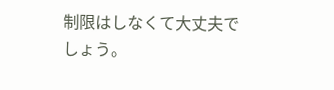制限はしなくて大丈夫でしょう。